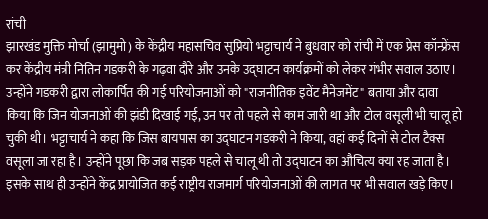रांची
झारखंड मुक्ति मोर्चा (झामुमो) के केंद्रीय महासचिव सुप्रियो भट्टाचार्य ने बुधवार को रांची में एक प्रेस कॉन्फ्रेंस कर केंद्रीय मंत्री नितिन गडकरी के गढ़वा दौरे और उनके उद्घाटन कार्यक्रमों को लेकर गंभीर सवाल उठाए। उन्होंने गडकरी द्वारा लोकार्पित की गई परियोजनाओं को "राजनीतिक इवेंट मैनेजमेंट" बताया और दावा किया कि जिन योजनाओं की झंडी दिखाई गई, उन पर तो पहले से काम जारी था और टोल वसूली भी चालू हो चुकी थी। भट्टाचार्य ने कहा कि जिस बायपास का उद्घाटन गडकरी ने किया, वहां कई दिनों से टोल टैक्स वसूला जा रहा है। उन्होंने पूछा कि जब सड़क पहले से चालू थी तो उद्घाटन का औचित्य क्या रह जाता है। इसके साथ ही उन्होंने केंद्र प्रायोजित कई राष्ट्रीय राजमार्ग परियोजनाओं की लागत पर भी सवाल खड़े किए।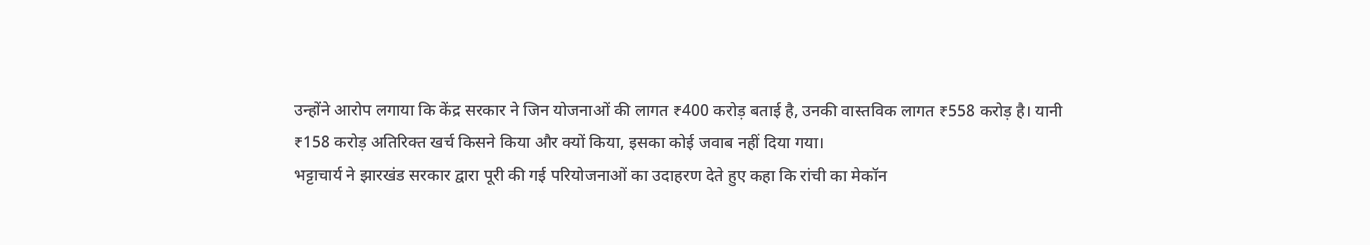उन्होंने आरोप लगाया कि केंद्र सरकार ने जिन योजनाओं की लागत ₹400 करोड़ बताई है, उनकी वास्तविक लागत ₹558 करोड़ है। यानी ₹158 करोड़ अतिरिक्त खर्च किसने किया और क्यों किया, इसका कोई जवाब नहीं दिया गया।
भट्टाचार्य ने झारखंड सरकार द्वारा पूरी की गई परियोजनाओं का उदाहरण देते हुए कहा कि रांची का मेकॉन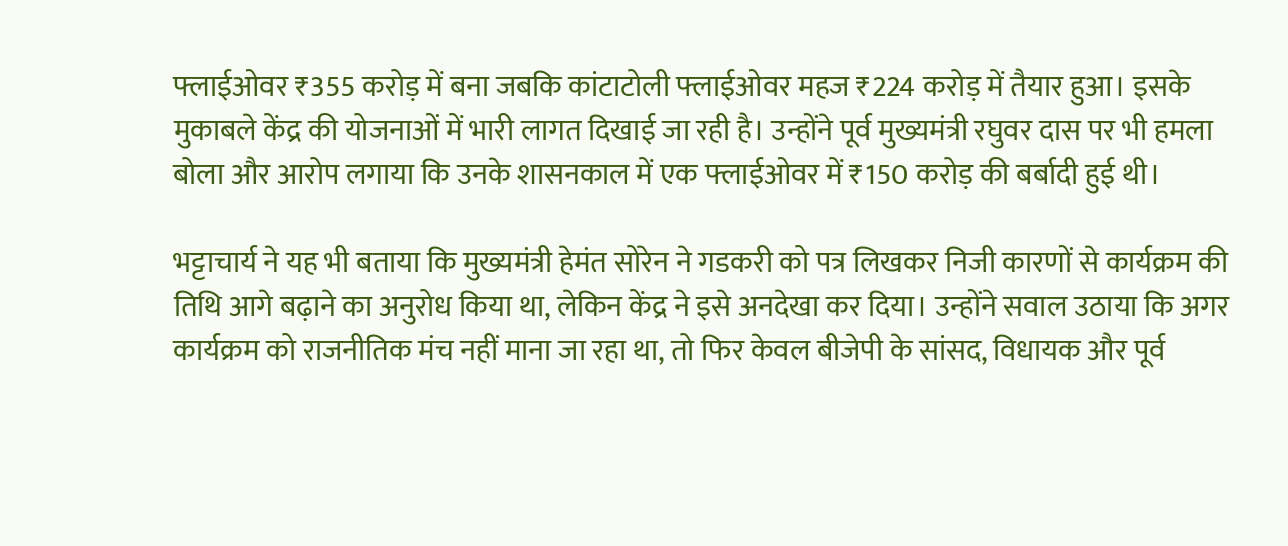फ्लाईओवर ₹355 करोड़ में बना जबकि कांटाटोली फ्लाईओवर महज ₹224 करोड़ में तैयार हुआ। इसके मुकाबले केंद्र की योजनाओं में भारी लागत दिखाई जा रही है। उन्होंने पूर्व मुख्यमंत्री रघुवर दास पर भी हमला बोला और आरोप लगाया कि उनके शासनकाल में एक फ्लाईओवर में ₹150 करोड़ की बर्बादी हुई थी।

भट्टाचार्य ने यह भी बताया कि मुख्यमंत्री हेमंत सोरेन ने गडकरी को पत्र लिखकर निजी कारणों से कार्यक्रम की तिथि आगे बढ़ाने का अनुरोध किया था, लेकिन केंद्र ने इसे अनदेखा कर दिया। उन्होंने सवाल उठाया कि अगर कार्यक्रम को राजनीतिक मंच नहीं माना जा रहा था, तो फिर केवल बीजेपी के सांसद, विधायक और पूर्व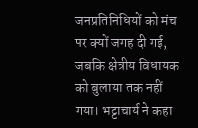जनप्रतिनिधियों को मंच पर क्यों जगह दी गई, जबकि क्षेत्रीय विधायक को बुलाया तक नहीं गया। भट्टाचार्य ने कहा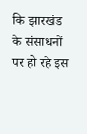कि झारखंड के संसाधनों पर हो रहे इस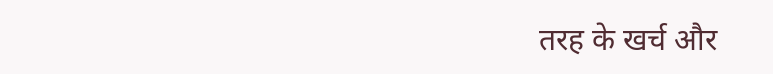तरह के खर्च और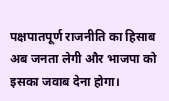पक्षपातपूर्ण राजनीति का हिसाब अब जनता लेगी और भाजपा को इसका जवाब देना होगा।